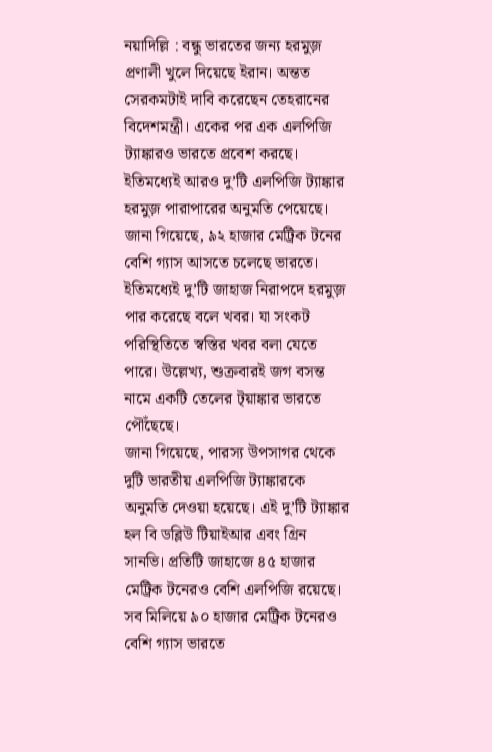নয়াদিল্লি : বন্ধু ভারতের জন্য হরমুজ় প্রণালী খুলে দিয়েছে ইরান। অন্তত সেরকমটাই দাবি করেছেন তেহরানের বিদেশমন্ত্রী। একের পর এক এলপিজি ট্যাঙ্কারও ভারতে প্রবেশ করছে। ইতিমধ্যেই আরও দু’টি এলপিজি ট্যাঙ্কার হরমুজ় পারাপারের অনুমতি পেয়েছে। জানা গিয়েছে, ৯২ হাজার মেট্রিক টনের বেশি গ্যাস আসতে চলেছে ভারতে। ইতিমধ্যেই দু’টি জাহাজ নিরাপদে হরমুজ় পার করেছে বলে খবর। যা সংকট পরিস্থিতিতে স্বস্তির খবর বলা যেতে পারে। উল্লেখ্য, শুক্রবারই জগ বসন্ত নামে একটি তেলের ট্য়াঙ্কার ভারতে পৌঁছেছে।
জানা গিয়েছে, পারস্য উপসাগর থেকে দুটি ভারতীয় এলপিজি ট্যাঙ্কারকে অনুমতি দেওয়া হয়েছে। এই দু’টি ট্যাঙ্কার হল বি ডব্লিউ টিয়াইআর এবং গ্রিন সানভি। প্রতিটি জাহাজে ৪৫ হাজার মেট্রিক টনেরও বেশি এলপিজি রয়েছে। সব মিলিয়ে ৯০ হাজার মেট্রিক টনেরও বেশি গ্যাস ভারতে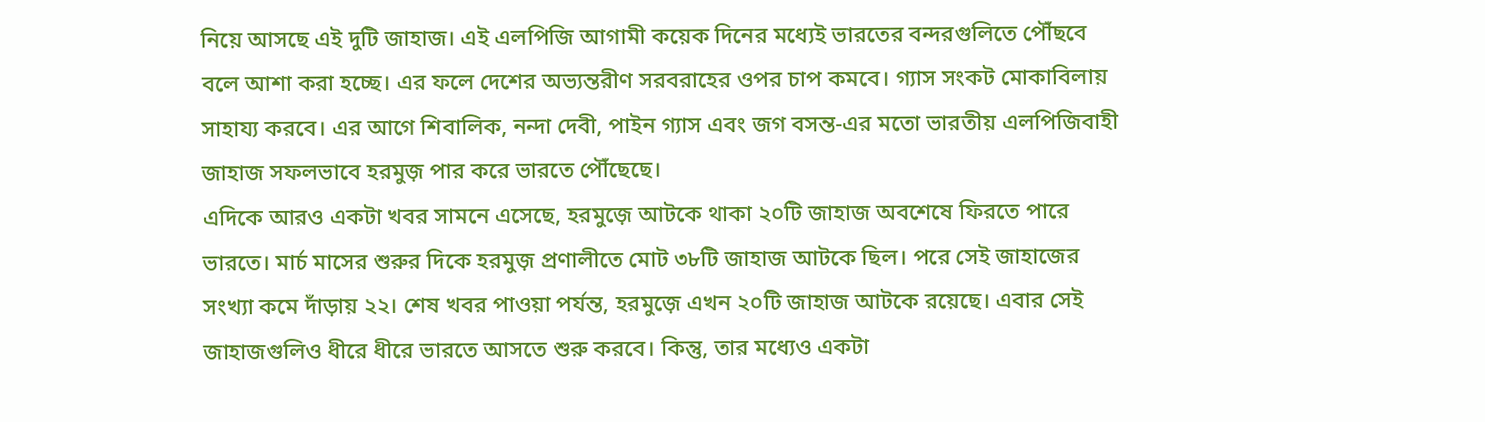নিয়ে আসছে এই দুটি জাহাজ। এই এলপিজি আগামী কয়েক দিনের মধ্যেই ভারতের বন্দরগুলিতে পৌঁছবে বলে আশা করা হচ্ছে। এর ফলে দেশের অভ্যন্তরীণ সরবরাহের ওপর চাপ কমবে। গ্যাস সংকট মোকাবিলায় সাহায্য করবে। এর আগে শিবালিক, নন্দা দেবী, পাইন গ্যাস এবং জগ বসন্ত-এর মতো ভারতীয় এলপিজিবাহী জাহাজ সফলভাবে হরমুজ় পার করে ভারতে পৌঁছেছে।
এদিকে আরও একটা খবর সামনে এসেছে, হরমুজ়ে আটকে থাকা ২০টি জাহাজ অবশেষে ফিরতে পারে ভারতে। মার্চ মাসের শুরুর দিকে হরমুজ় প্রণালীতে মোট ৩৮টি জাহাজ আটকে ছিল। পরে সেই জাহাজের সংখ্যা কমে দাঁড়ায় ২২। শেষ খবর পাওয়া পর্যন্ত, হরমুজ়ে এখন ২০টি জাহাজ আটকে রয়েছে। এবার সেই জাহাজগুলিও ধীরে ধীরে ভারতে আসতে শুরু করবে। কিন্তু, তার মধ্যেও একটা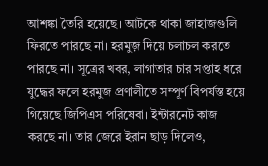আশঙ্কা তৈরি হয়েছে। আটকে থাকা জাহাজগুলি ফিরতে পারছে না। হরমুজ় দিয়ে চলাচল করতে পারছে না। সূত্রের খবর, লাগাতার চার সপ্তাহ ধরে যুদ্ধের ফলে হরমুজ প্রণালীতে সম্পূর্ণ বিপর্যস্ত হয়ে গিয়েছে জিপিএস পরিষেবা। ইন্টারনেট কাজ করছে না। তার জেরে ইরান ছাড় দিলেও,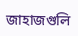জাহাজগুলি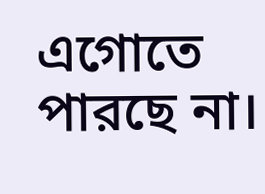এগোতে পারছে না।